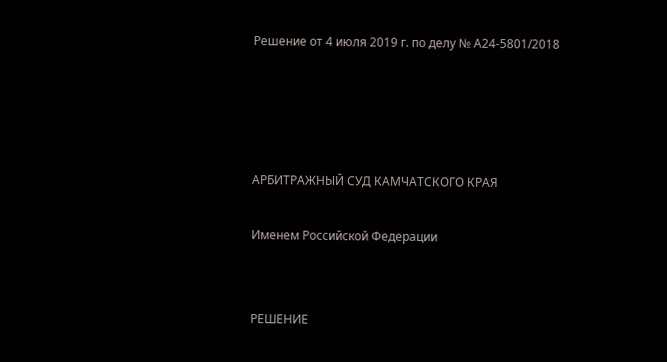Решение от 4 июля 2019 г. по делу № А24-5801/2018




АРБИТРАЖНЫЙ СУД КАМЧАТСКОГО КРАЯ

Именем Российской Федерации


РЕШЕНИЕ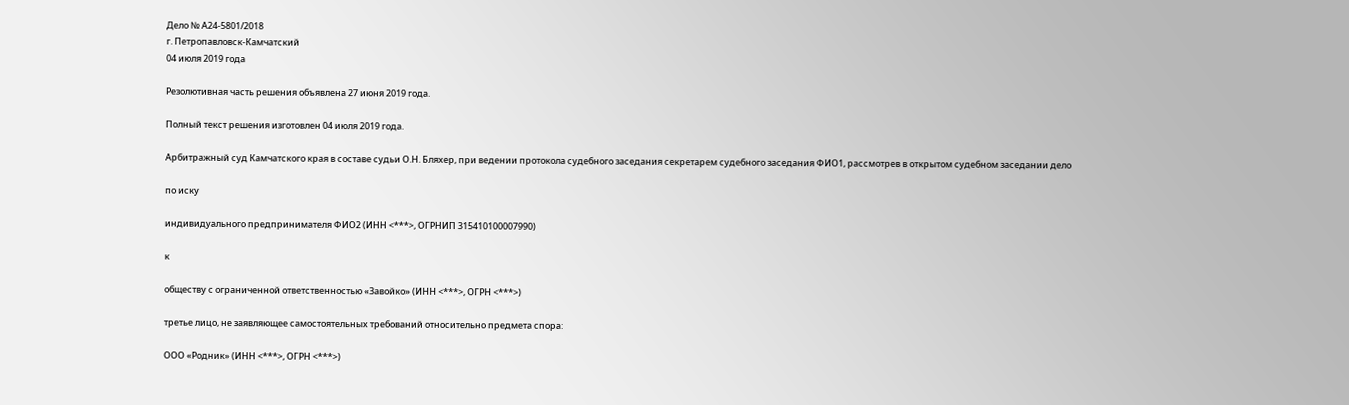Дело № А24-5801/2018
г. Петропавловск-Камчатский
04 июля 2019 года

Резолютивная часть решения объявлена 27 июня 2019 года.

Полный текст решения изготовлен 04 июля 2019 года.

Арбитражный суд Камчатского края в составе судьи О.Н. Бляхер, при ведении протокола судебного заседания секретарем судебного заседания ФИО1, рассмотрев в открытом судебном заседании дело

по иску

индивидуального предпринимателя ФИО2 (ИНН <***>, ОГРНИП 315410100007990)

к

обществу с ограниченной ответственностью «Завойко» (ИНН <***>, ОГРН <***>)

третье лицо, не заявляющее самостоятельных требований относительно предмета спора:

ООО «Родник» (ИНН <***>, ОГРН <***>)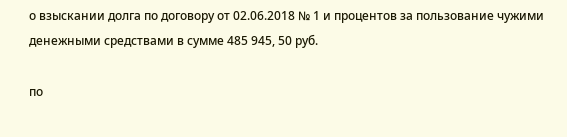о взыскании долга по договору от 02.06.2018 № 1 и процентов за пользование чужими денежными средствами в сумме 485 945, 50 руб.

по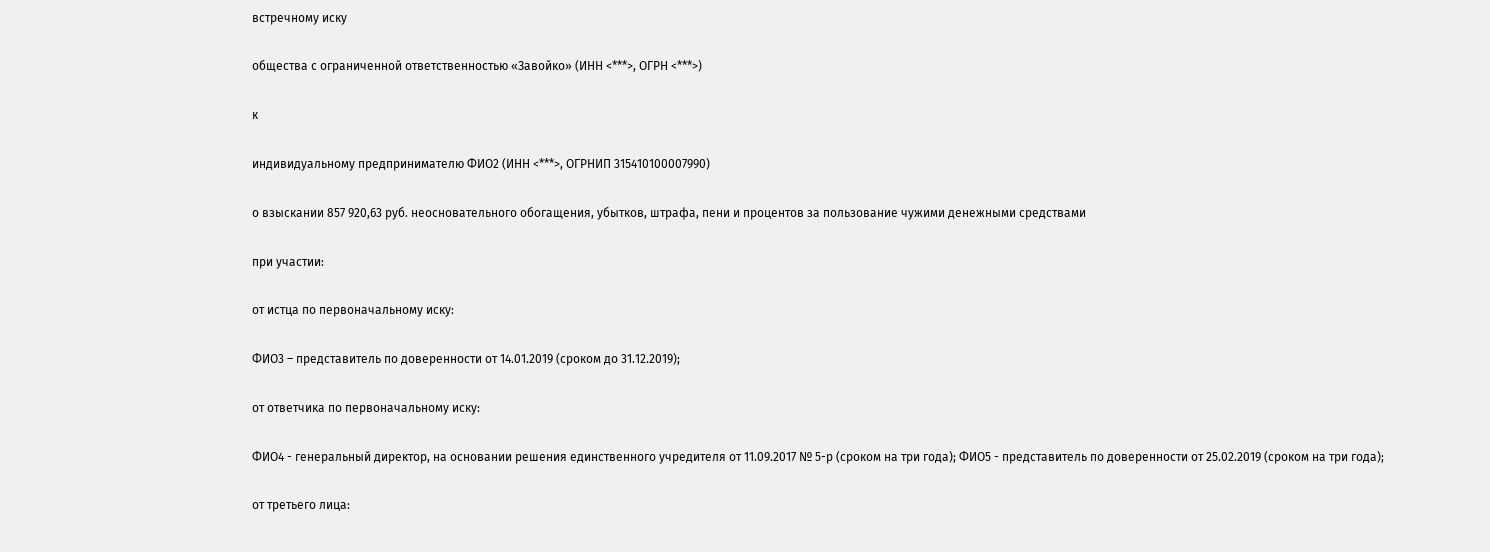встречному иску

общества с ограниченной ответственностью «Завойко» (ИНН <***>, ОГРН <***>)

к

индивидуальному предпринимателю ФИО2 (ИНН <***>, ОГРНИП 315410100007990)

о взыскании 857 920,63 руб. неосновательного обогащения, убытков, штрафа, пени и процентов за пользование чужими денежными средствами

при участии:

от истца по первоначальному иску:

ФИО3 – представитель по доверенности от 14.01.2019 (сроком до 31.12.2019);

от ответчика по первоначальному иску:

ФИО4 - генеральный директор, на основании решения единственного учредителя от 11.09.2017 № 5-р (сроком на три года); ФИО5 - представитель по доверенности от 25.02.2019 (сроком на три года);

от третьего лица: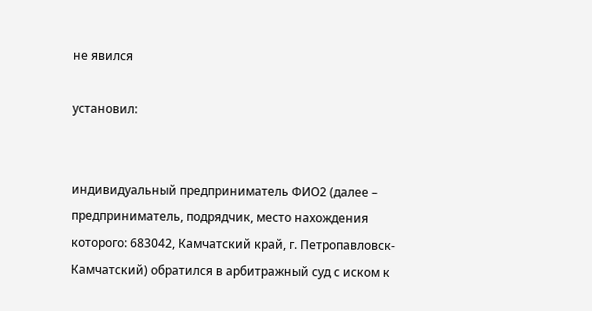не явился

установил:


индивидуальный предприниматель ФИО2 (далее – предприниматель, подрядчик, место нахождения которого: 683042, Камчатский край, г. Петропавловск-Камчатский) обратился в арбитражный суд с иском к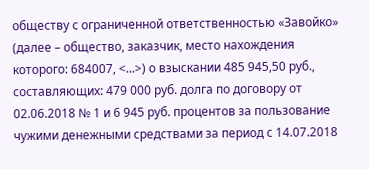обществу с ограниченной ответственностью «Завойко» (далее – общество, заказчик, место нахождения которого: 684007, <...>) о взыскании 485 945,50 руб., составляющих: 479 000 руб. долга по договору от 02.06.2018 № 1 и 6 945 руб. процентов за пользование чужими денежными средствами за период с 14.07.2018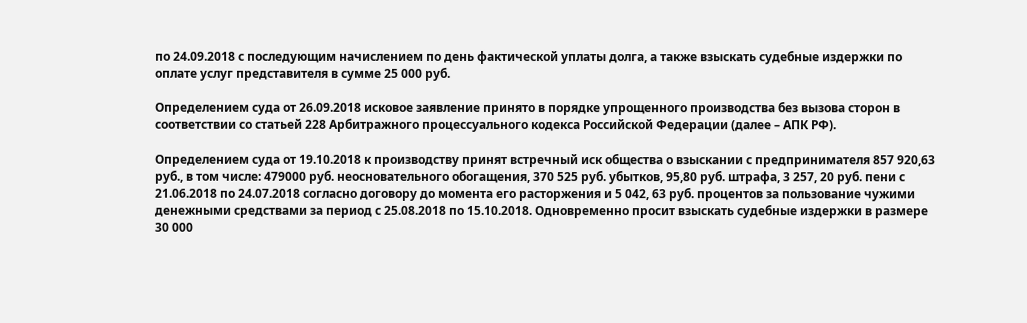по 24.09.2018 с последующим начислением по день фактической уплаты долга, а также взыскать судебные издержки по оплате услуг представителя в сумме 25 000 руб.

Определением суда от 26.09.2018 исковое заявление принято в порядке упрощенного производства без вызова сторон в соответствии со статьей 228 Арбитражного процессуального кодекса Российской Федерации (далее – АПК РФ).

Определением суда от 19.10.2018 к производству принят встречный иск общества о взыскании с предпринимателя 857 920,63 руб., в том числе: 479000 руб. неосновательного обогащения, 370 525 руб. убытков, 95,80 руб. штрафа, 3 257, 20 руб. пени с 21.06.2018 по 24.07.2018 согласно договору до момента его расторжения и 5 042, 63 руб. процентов за пользование чужими денежными средствами за период с 25.08.2018 по 15.10.2018. Одновременно просит взыскать судебные издержки в размере 30 000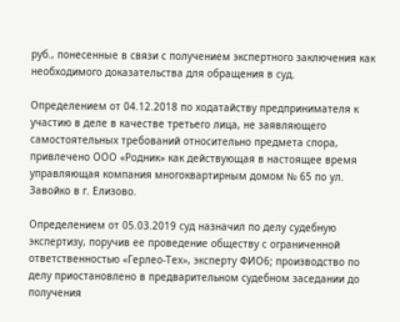руб., понесенные в связи с получением экспертного заключения как необходимого доказательства для обращения в суд.

Определением от 04.12.2018 по ходатайству предпринимателя к участию в деле в качестве третьего лица, не заявляющего самостоятельных требований относительно предмета спора, привлечено ООО «Родник» как действующая в настоящее время управляющая компания многоквартирным домом № 65 по ул. Завойко в г. Елизово.

Определением от 05.03.2019 суд назначил по делу судебную экспертизу, поручив ее проведение обществу с ограниченной ответственностью «Герлео-Тех», эксперту ФИО6; производство по делу приостановлено в предварительном судебном заседании до получения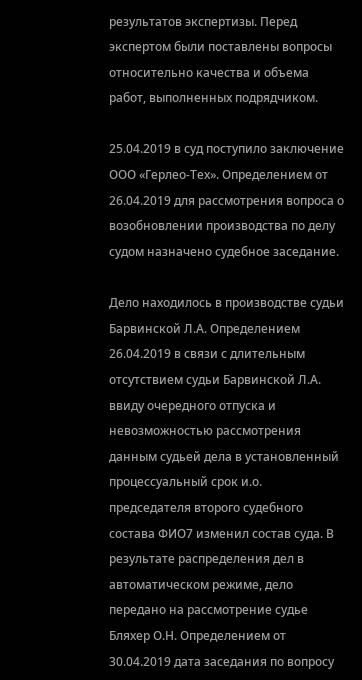результатов экспертизы. Перед экспертом были поставлены вопросы относительно качества и объема работ, выполненных подрядчиком.

25.04.2019 в суд поступило заключение ООО «Герлео-Тех». Определением от 26.04.2019 для рассмотрения вопроса о возобновлении производства по делу судом назначено судебное заседание.

Дело находилось в производстве судьи Барвинской Л.А. Определением 26.04.2019 в связи с длительным отсутствием судьи Барвинской Л.А. ввиду очередного отпуска и невозможностью рассмотрения данным судьей дела в установленный процессуальный срок и.о. председателя второго судебного состава ФИО7 изменил состав суда. В результате распределения дел в автоматическом режиме, дело передано на рассмотрение судье Бляхер О.Н. Определением от 30.04.2019 дата заседания по вопросу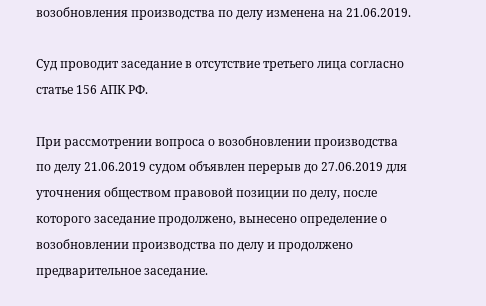возобновления производства по делу изменена на 21.06.2019.

Суд проводит заседание в отсутствие третьего лица согласно статье 156 АПК РФ.

При рассмотрении вопроса о возобновлении производства по делу 21.06.2019 судом объявлен перерыв до 27.06.2019 для уточнения обществом правовой позиции по делу, после которого заседание продолжено, вынесено определение о возобновлении производства по делу и продолжено предварительное заседание.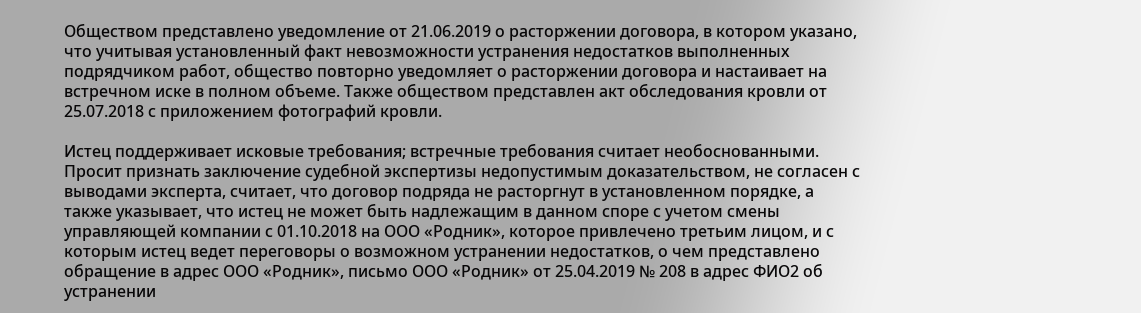Обществом представлено уведомление от 21.06.2019 о расторжении договора, в котором указано, что учитывая установленный факт невозможности устранения недостатков выполненных подрядчиком работ, общество повторно уведомляет о расторжении договора и настаивает на встречном иске в полном объеме. Также обществом представлен акт обследования кровли от 25.07.2018 с приложением фотографий кровли.

Истец поддерживает исковые требования; встречные требования считает необоснованными. Просит признать заключение судебной экспертизы недопустимым доказательством, не согласен с выводами эксперта, считает, что договор подряда не расторгнут в установленном порядке, а также указывает, что истец не может быть надлежащим в данном споре с учетом смены управляющей компании с 01.10.2018 на ООО «Родник», которое привлечено третьим лицом, и с которым истец ведет переговоры о возможном устранении недостатков, о чем представлено обращение в адрес ООО «Родник», письмо ООО «Родник» от 25.04.2019 № 208 в адрес ФИО2 об устранении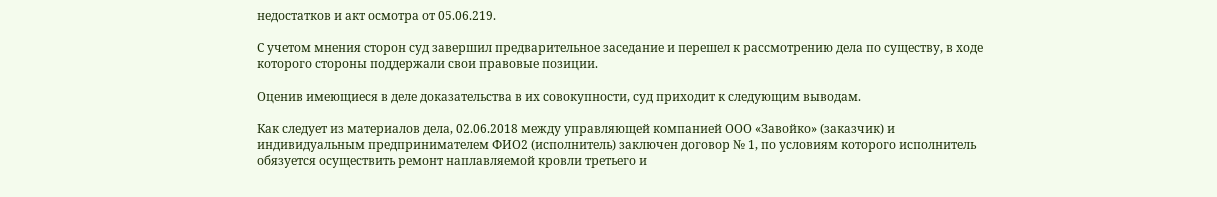недостатков и акт осмотра от 05.06.219.

С учетом мнения сторон суд завершил предварительное заседание и перешел к рассмотрению дела по существу, в ходе которого стороны поддержали свои правовые позиции.

Оценив имеющиеся в деле доказательства в их совокупности, суд приходит к следующим выводам.

Как следует из материалов дела, 02.06.2018 между управляющей компанией ООО «Завойко» (заказчик) и индивидуальным предпринимателем ФИО2 (исполнитель) заключен договор № 1, по условиям которого исполнитель обязуется осуществить ремонт наплавляемой кровли третьего и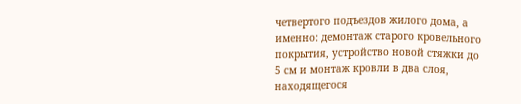четвертого подъездов жилого дома, а именно: демонтаж старого кровельного покрытия, устройство новой стяжки до 5 см и монтаж кровли в два слоя, находящегося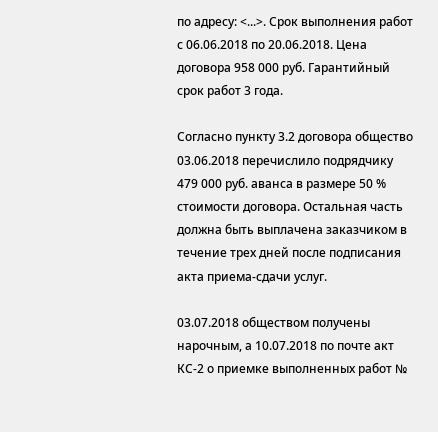по адресу: <...>. Срок выполнения работ с 06.06.2018 по 20.06.2018. Цена договора 958 000 руб. Гарантийный срок работ 3 года.

Согласно пункту 3.2 договора общество 03.06.2018 перечислило подрядчику 479 000 руб. аванса в размере 50 % стоимости договора. Остальная часть должна быть выплачена заказчиком в течение трех дней после подписания акта приема-сдачи услуг.

03.07.2018 обществом получены нарочным, а 10.07.2018 по почте акт КС-2 о приемке выполненных работ №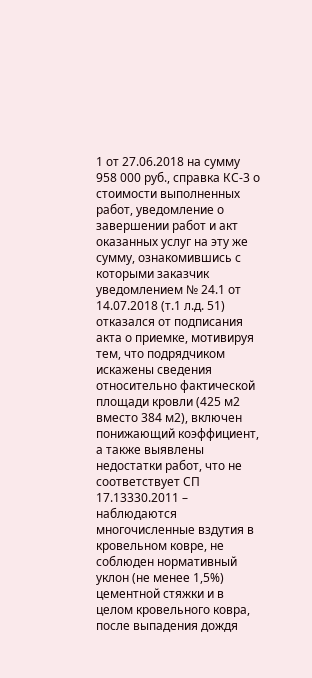1 от 27.06.2018 на сумму 958 000 руб., справка КС-3 о стоимости выполненных работ, уведомление о завершении работ и акт оказанных услуг на эту же сумму, ознакомившись с которыми заказчик уведомлением № 24.1 от 14.07.2018 (т.1 л.д. 51) отказался от подписания акта о приемке, мотивируя тем, что подрядчиком искажены сведения относительно фактической площади кровли (425 м2 вместо 384 м2), включен понижающий коэффициент, а также выявлены недостатки работ, что не соответствует СП 17.13330.2011 – наблюдаются многочисленные вздутия в кровельном ковре, не соблюден нормативный уклон (не менее 1,5%) цементной стяжки и в целом кровельного ковра, после выпадения дождя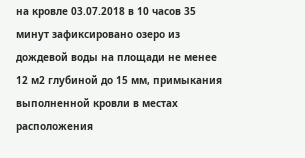на кровле 03.07.2018 в 10 часов 35 минут зафиксировано озеро из дождевой воды на площади не менее 12 м2 глубиной до 15 мм, примыкания выполненной кровли в местах расположения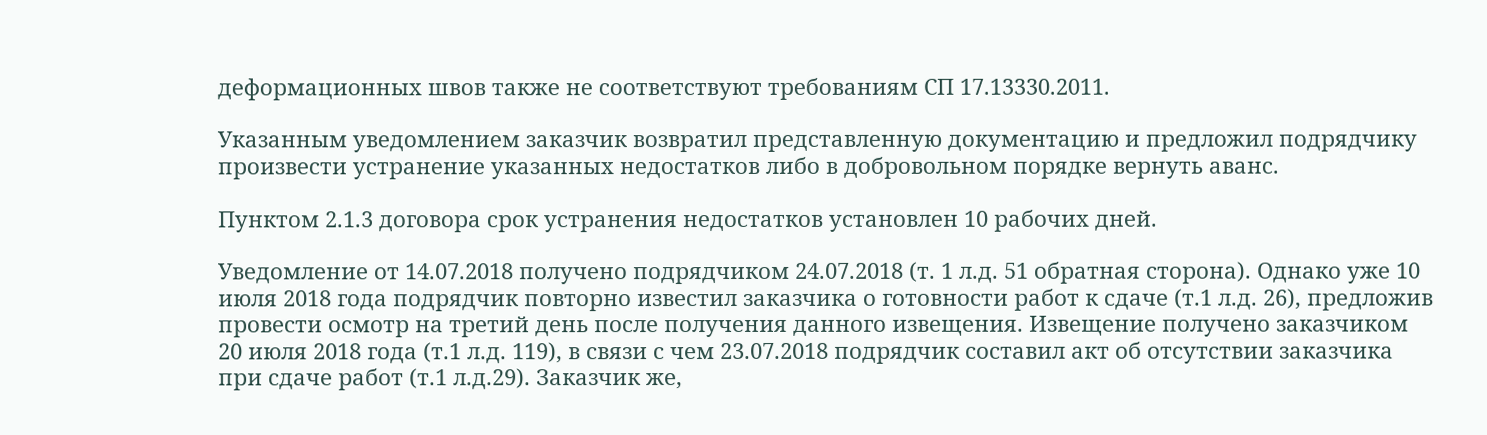деформационных швов также не соответствуют требованиям СП 17.13330.2011.

Указанным уведомлением заказчик возвратил представленную документацию и предложил подрядчику произвести устранение указанных недостатков либо в добровольном порядке вернуть аванс.

Пунктом 2.1.3 договора срок устранения недостатков установлен 10 рабочих дней.

Уведомление от 14.07.2018 получено подрядчиком 24.07.2018 (т. 1 л.д. 51 обратная сторона). Однако уже 10 июля 2018 года подрядчик повторно известил заказчика о готовности работ к сдаче (т.1 л.д. 26), предложив провести осмотр на третий день после получения данного извещения. Извещение получено заказчиком 20 июля 2018 года (т.1 л.д. 119), в связи с чем 23.07.2018 подрядчик составил акт об отсутствии заказчика при сдаче работ (т.1 л.д.29). Заказчик же,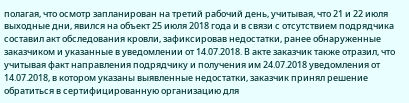полагая, что осмотр запланирован на третий рабочий день, учитывая, что 21 и 22 июля выходные дни, явился на объект 25 июля 2018 года и в связи с отсутствием подрядчика составил акт обследования кровли, зафиксировав недостатки, ранее обнаруженные заказчиком и указанные в уведомлении от 14.07.2018. В акте заказчик также отразил, что учитывая факт направления подрядчику и получения им 24.07.2018 уведомления от 14.07.2018, в котором указаны выявленные недостатки, заказчик принял решение обратиться в сертифицированную организацию для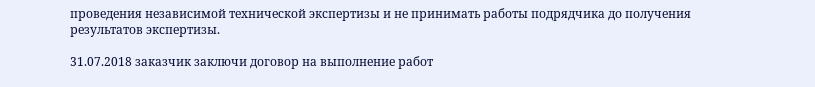проведения независимой технической экспертизы и не принимать работы подрядчика до получения результатов экспертизы.

31.07.2018 заказчик заключи договор на выполнение работ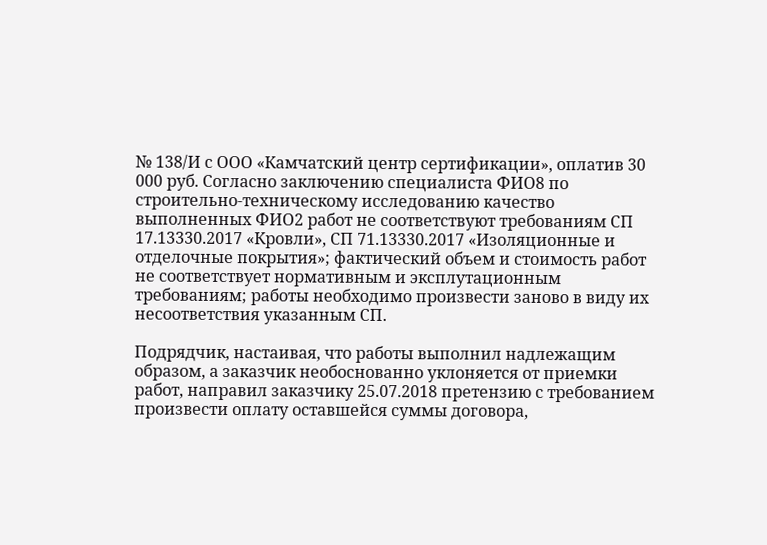№ 138/И с ООО «Камчатский центр сертификации», оплатив 30 000 руб. Согласно заключению специалиста ФИО8 по строительно-техническому исследованию качество выполненных ФИО2 работ не соответствуют требованиям СП 17.13330.2017 «Кровли», СП 71.13330.2017 «Изоляционные и отделочные покрытия»; фактический объем и стоимость работ не соответствует нормативным и эксплутационным требованиям; работы необходимо произвести заново в виду их несоответствия указанным СП.

Подрядчик, настаивая, что работы выполнил надлежащим образом, а заказчик необоснованно уклоняется от приемки работ, направил заказчику 25.07.2018 претензию с требованием произвести оплату оставшейся суммы договора,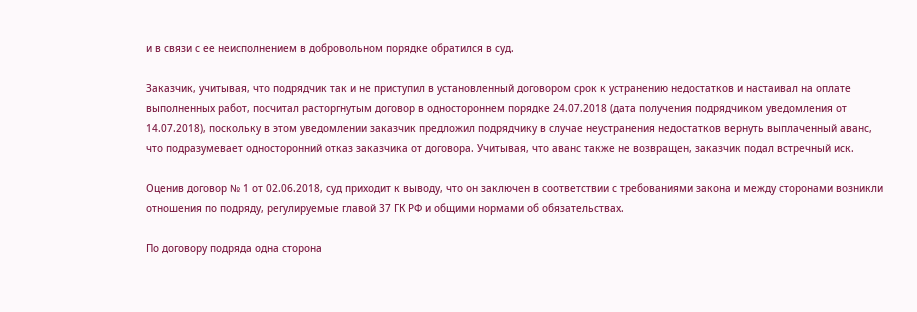и в связи с ее неисполнением в добровольном порядке обратился в суд.

Заказчик, учитывая, что подрядчик так и не приступил в установленный договором срок к устранению недостатков и настаивал на оплате выполненных работ, посчитал расторгнутым договор в одностороннем порядке 24.07.2018 (дата получения подрядчиком уведомления от 14.07.2018), поскольку в этом уведомлении заказчик предложил подрядчику в случае неустранения недостатков вернуть выплаченный аванс, что подразумевает односторонний отказ заказчика от договора. Учитывая, что аванс также не возвращен, заказчик подал встречный иск.

Оценив договор № 1 от 02.06.2018, суд приходит к выводу, что он заключен в соответствии с требованиями закона и между сторонами возникли отношения по подряду, регулируемые главой 37 ГК РФ и общими нормами об обязательствах.

По договору подряда одна сторона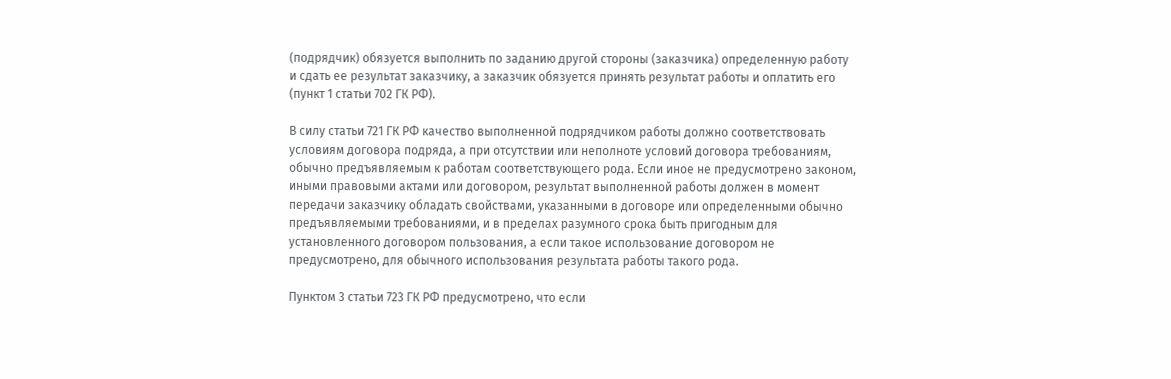(подрядчик) обязуется выполнить по заданию другой стороны (заказчика) определенную работу и сдать ее результат заказчику, а заказчик обязуется принять результат работы и оплатить его (пункт 1 статьи 702 ГК РФ).

В силу статьи 721 ГК РФ качество выполненной подрядчиком работы должно соответствовать условиям договора подряда, а при отсутствии или неполноте условий договора требованиям, обычно предъявляемым к работам соответствующего рода. Если иное не предусмотрено законом, иными правовыми актами или договором, результат выполненной работы должен в момент передачи заказчику обладать свойствами, указанными в договоре или определенными обычно предъявляемыми требованиями, и в пределах разумного срока быть пригодным для установленного договором пользования, а если такое использование договором не предусмотрено, для обычного использования результата работы такого рода.

Пунктом 3 статьи 723 ГК РФ предусмотрено, что если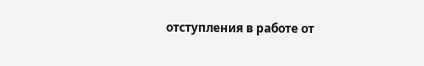отступления в работе от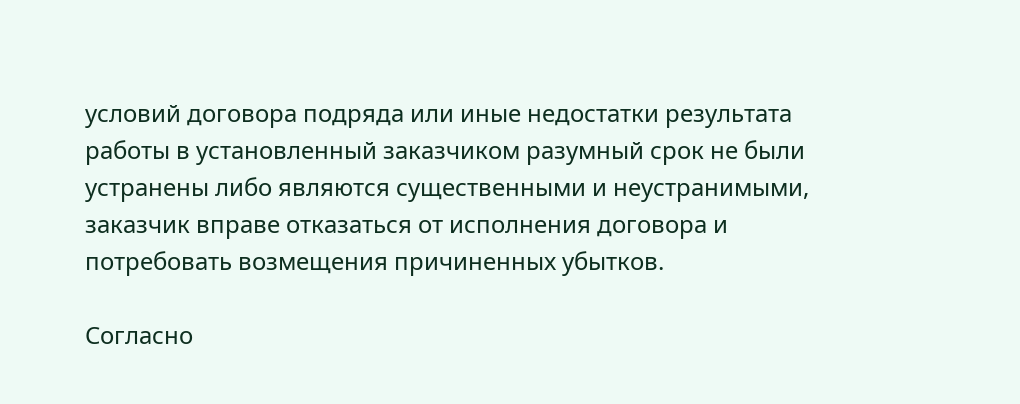условий договора подряда или иные недостатки результата работы в установленный заказчиком разумный срок не были устранены либо являются существенными и неустранимыми, заказчик вправе отказаться от исполнения договора и потребовать возмещения причиненных убытков.

Согласно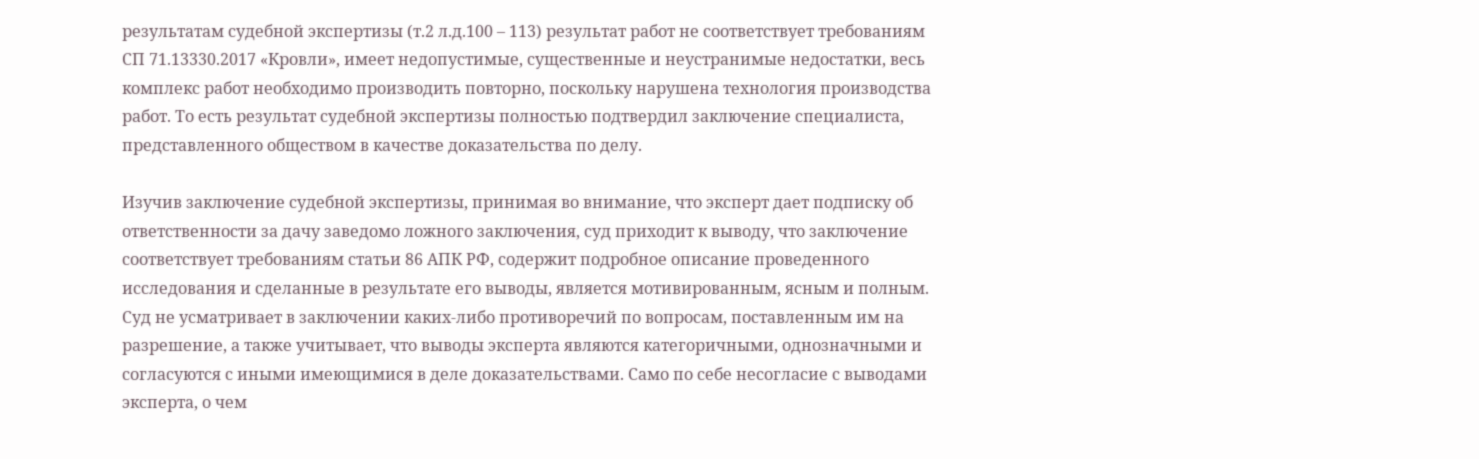результатам судебной экспертизы (т.2 л.д.100 – 113) результат работ не соответствует требованиям СП 71.13330.2017 «Кровли», имеет недопустимые, существенные и неустранимые недостатки, весь комплекс работ необходимо производить повторно, поскольку нарушена технология производства работ. То есть результат судебной экспертизы полностью подтвердил заключение специалиста, представленного обществом в качестве доказательства по делу.

Изучив заключение судебной экспертизы, принимая во внимание, что эксперт дает подписку об ответственности за дачу заведомо ложного заключения, суд приходит к выводу, что заключение соответствует требованиям статьи 86 АПК РФ, содержит подробное описание проведенного исследования и сделанные в результате его выводы, является мотивированным, ясным и полным. Суд не усматривает в заключении каких-либо противоречий по вопросам, поставленным им на разрешение, а также учитывает, что выводы эксперта являются категоричными, однозначными и согласуются с иными имеющимися в деле доказательствами. Само по себе несогласие с выводами эксперта, о чем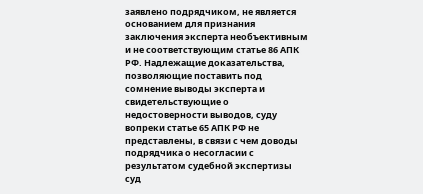заявлено подрядчиком, не является основанием для признания заключения эксперта необъективным и не соответствующим статье 86 АПК РФ. Надлежащие доказательства, позволяющие поставить под сомнение выводы эксперта и свидетельствующие о недостоверности выводов, суду вопреки статье 65 АПК РФ не представлены, в связи с чем доводы подрядчика о несогласии с результатом судебной экспертизы суд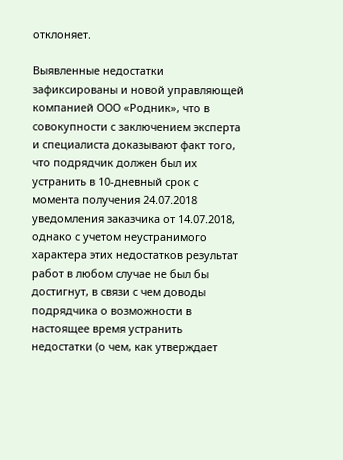отклоняет.

Выявленные недостатки зафиксированы и новой управляющей компанией ООО «Родник», что в совокупности с заключением эксперта и специалиста доказывают факт того, что подрядчик должен был их устранить в 10-дневный срок с момента получения 24.07.2018 уведомления заказчика от 14.07.2018, однако с учетом неустранимого характера этих недостатков результат работ в любом случае не был бы достигнут, в связи с чем доводы подрядчика о возможности в настоящее время устранить недостатки (о чем, как утверждает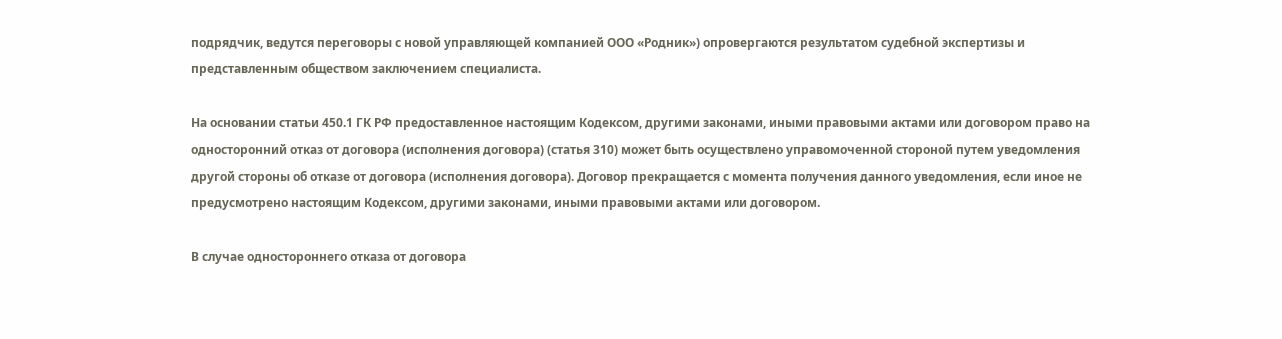подрядчик, ведутся переговоры с новой управляющей компанией ООО «Родник») опровергаются результатом судебной экспертизы и представленным обществом заключением специалиста.

На основании статьи 450.1 ГК РФ предоставленное настоящим Кодексом, другими законами, иными правовыми актами или договором право на односторонний отказ от договора (исполнения договора) (статья 310) может быть осуществлено управомоченной стороной путем уведомления другой стороны об отказе от договора (исполнения договора). Договор прекращается с момента получения данного уведомления, если иное не предусмотрено настоящим Кодексом, другими законами, иными правовыми актами или договором.

В случае одностороннего отказа от договора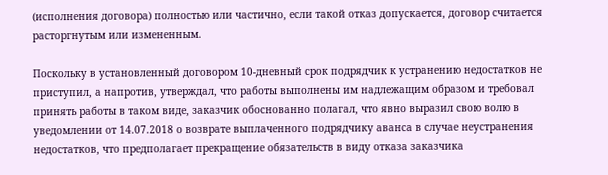(исполнения договора) полностью или частично, если такой отказ допускается, договор считается расторгнутым или измененным.

Поскольку в установленный договором 10-дневный срок подрядчик к устранению недостатков не приступил, а напротив, утверждал, что работы выполнены им надлежащим образом и требовал принять работы в таком виде, заказчик обоснованно полагал, что явно выразил свою волю в уведомлении от 14.07.2018 о возврате выплаченного подрядчику аванса в случае неустранения недостатков, что предполагает прекращение обязательств в виду отказа заказчика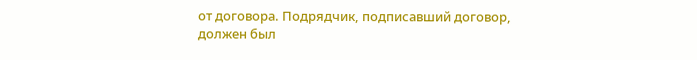от договора. Подрядчик, подписавший договор, должен был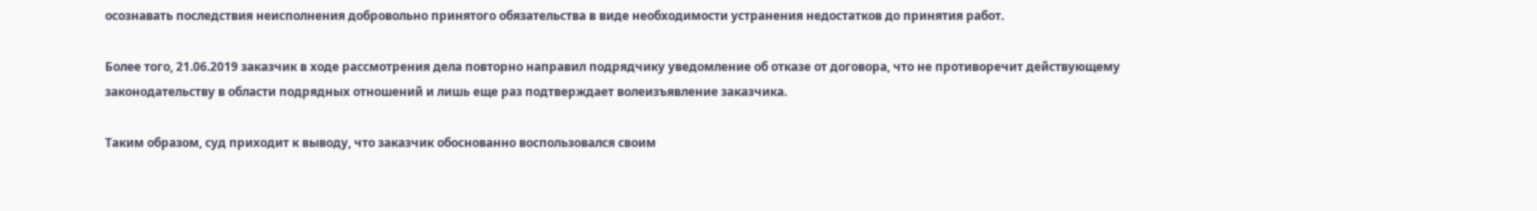осознавать последствия неисполнения добровольно принятого обязательства в виде необходимости устранения недостатков до принятия работ.

Более того, 21.06.2019 заказчик в ходе рассмотрения дела повторно направил подрядчику уведомление об отказе от договора, что не противоречит действующему законодательству в области подрядных отношений и лишь еще раз подтверждает волеизъявление заказчика.

Таким образом, суд приходит к выводу, что заказчик обоснованно воспользовался своим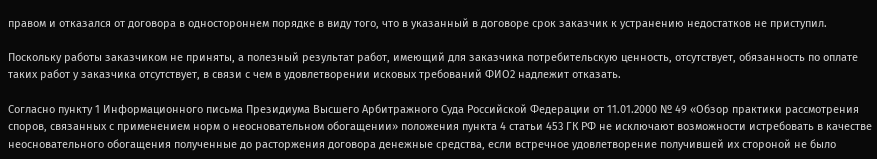правом и отказался от договора в одностороннем порядке в виду того, что в указанный в договоре срок заказчик к устранению недостатков не приступил.

Поскольку работы заказчиком не приняты, а полезный результат работ, имеющий для заказчика потребительскую ценность, отсутствует, обязанность по оплате таких работ у заказчика отсутствует, в связи с чем в удовлетворении исковых требований ФИО2 надлежит отказать.

Согласно пункту 1 Информационного письма Президиума Высшего Арбитражного Суда Российской Федерации от 11.01.2000 № 49 «Обзор практики рассмотрения споров, связанных с применением норм о неосновательном обогащении» положения пункта 4 статьи 453 ГК РФ не исключают возможности истребовать в качестве неосновательного обогащения полученные до расторжения договора денежные средства, если встречное удовлетворение получившей их стороной не было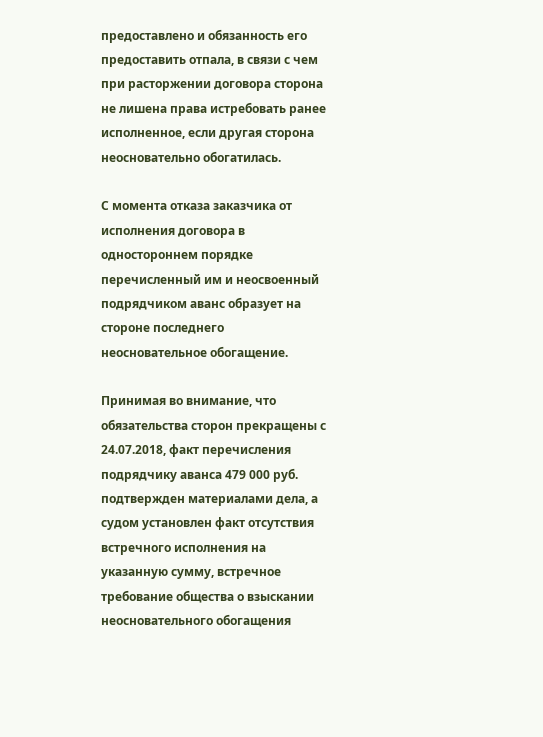предоставлено и обязанность его предоставить отпала, в связи с чем при расторжении договора сторона не лишена права истребовать ранее исполненное, если другая сторона неосновательно обогатилась.

С момента отказа заказчика от исполнения договора в одностороннем порядке перечисленный им и неосвоенный подрядчиком аванс образует на стороне последнего неосновательное обогащение.

Принимая во внимание, что обязательства сторон прекращены с 24.07.2018, факт перечисления подрядчику аванса 479 000 руб. подтвержден материалами дела, а судом установлен факт отсутствия встречного исполнения на указанную сумму, встречное требование общества о взыскании неосновательного обогащения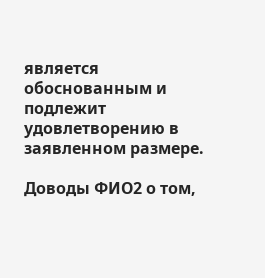является обоснованным и подлежит удовлетворению в заявленном размере.

Доводы ФИО2 о том,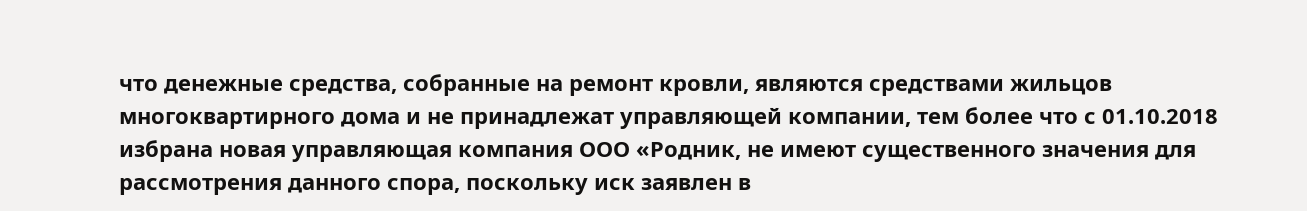что денежные средства, собранные на ремонт кровли, являются средствами жильцов многоквартирного дома и не принадлежат управляющей компании, тем более что с 01.10.2018 избрана новая управляющая компания ООО «Родник, не имеют существенного значения для рассмотрения данного спора, поскольку иск заявлен в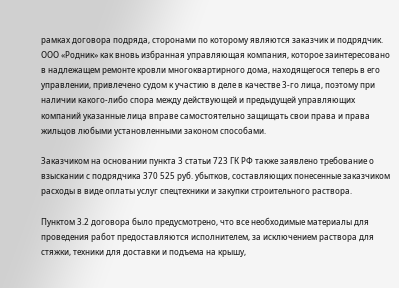рамках договора подряда, сторонами по которому являются заказчик и подрядчик. ООО «Родник» как вновь избранная управляющая компания, которое заинтересовано в надлежащем ремонте кровли многоквартирного дома, находящегося теперь в его управлении, привлечено судом к участию в деле в качестве 3-го лица, поэтому при наличии какого-либо спора между действующей и предыдущей управляющих компаний указанные лица вправе самостоятельно защищать свои права и права жильцов любыми установленными законом способами.

Заказчиком на основании пункта 3 статьи 723 ГК РФ также заявлено требование о взыскании с подрядчика 370 525 руб. убытков, составляющих понесенные заказчиком расходы в виде оплаты услуг спецтехники и закупки строительного раствора.

Пунктом 3.2 договора было предусмотрено, что все необходимые материалы для проведения работ предоставляются исполнителем, за исключением раствора для стяжки, техники для доставки и подъема на крышу,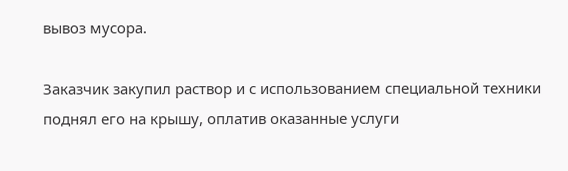вывоз мусора.

Заказчик закупил раствор и с использованием специальной техники поднял его на крышу, оплатив оказанные услуги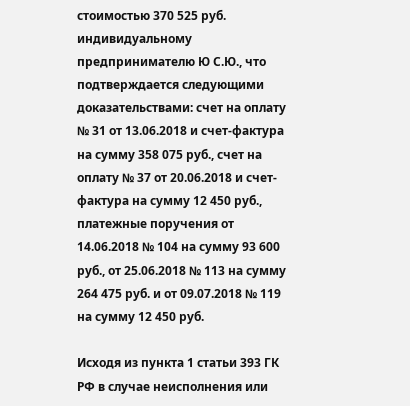стоимостью 370 525 руб. индивидуальному предпринимателю Ю С.Ю., что подтверждается следующими доказательствами: счет на оплату № 31 от 13.06.2018 и счет-фактура на сумму 358 075 руб., счет на оплату № 37 от 20.06.2018 и счет-фактура на сумму 12 450 руб., платежные поручения от 14.06.2018 № 104 на сумму 93 600 руб., от 25.06.2018 № 113 на сумму 264 475 руб. и от 09.07.2018 № 119 на сумму 12 450 руб.

Исходя из пункта 1 статьи 393 ГК РФ в случае неисполнения или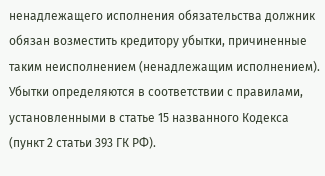ненадлежащего исполнения обязательства должник обязан возместить кредитору убытки, причиненные таким неисполнением (ненадлежащим исполнением). Убытки определяются в соответствии с правилами, установленными в статье 15 названного Кодекса (пункт 2 статьи 393 ГК РФ).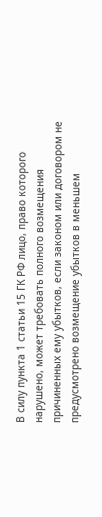В силу пункта 1 статьи 15 ГК РФ лицо, право которого нарушено, может требовать полного возмещения причиненных ему убытков, если законом или договором не предусмотрено возмещение убытков в меньшем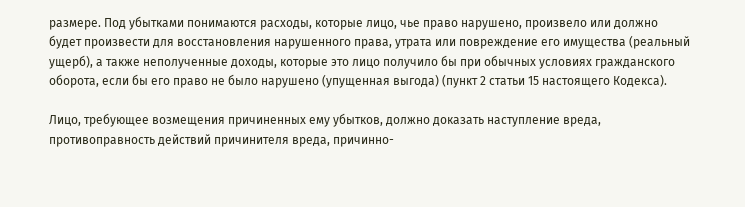размере. Под убытками понимаются расходы, которые лицо, чье право нарушено, произвело или должно будет произвести для восстановления нарушенного права, утрата или повреждение его имущества (реальный ущерб), а также неполученные доходы, которые это лицо получило бы при обычных условиях гражданского оборота, если бы его право не было нарушено (упущенная выгода) (пункт 2 статьи 15 настоящего Кодекса).

Лицо, требующее возмещения причиненных ему убытков, должно доказать наступление вреда, противоправность действий причинителя вреда, причинно-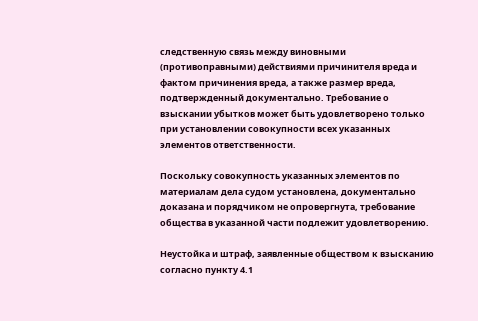следственную связь между виновными (противоправными) действиями причинителя вреда и фактом причинения вреда, а также размер вреда, подтвержденный документально. Требование о взыскании убытков может быть удовлетворено только при установлении совокупности всех указанных элементов ответственности.

Поскольку совокупность указанных элементов по материалам дела судом установлена, документально доказана и порядчиком не опровергнута, требование общества в указанной части подлежит удовлетворению.

Неустойка и штраф, заявленные обществом к взысканию согласно пункту 4.1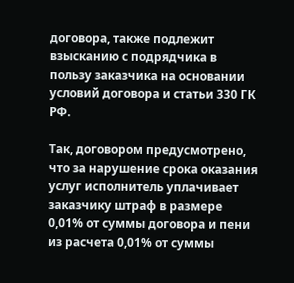договора, также подлежит взысканию с подрядчика в пользу заказчика на основании условий договора и статьи 330 ГК РФ.

Так, договором предусмотрено, что за нарушение срока оказания услуг исполнитель уплачивает заказчику штраф в размере 0,01% от суммы договора и пени из расчета 0,01% от суммы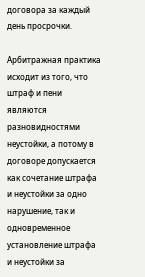договора за каждый день просрочки.

Арбитражная практика исходит из того, что штраф и пени являются разновидностями неустойки, а потому в договоре допускается как сочетание штрафа и неустойки за одно нарушение, так и одновременное установление штрафа и неустойки за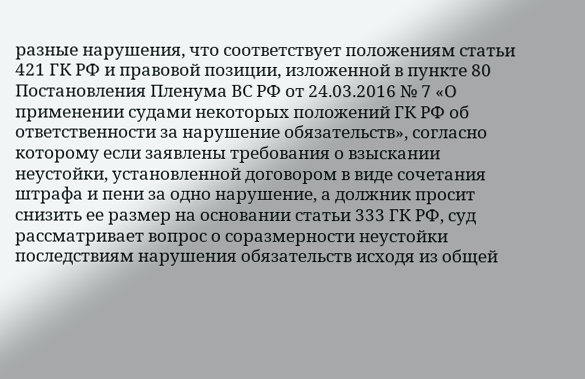разные нарушения, что соответствует положениям статьи 421 ГК РФ и правовой позиции, изложенной в пункте 80 Постановления Пленума ВС РФ от 24.03.2016 № 7 «О применении судами некоторых положений ГК РФ об ответственности за нарушение обязательств», согласно которому если заявлены требования о взыскании неустойки, установленной договором в виде сочетания штрафа и пени за одно нарушение, а должник просит снизить ее размер на основании статьи 333 ГК РФ, суд рассматривает вопрос о соразмерности неустойки последствиям нарушения обязательств исходя из общей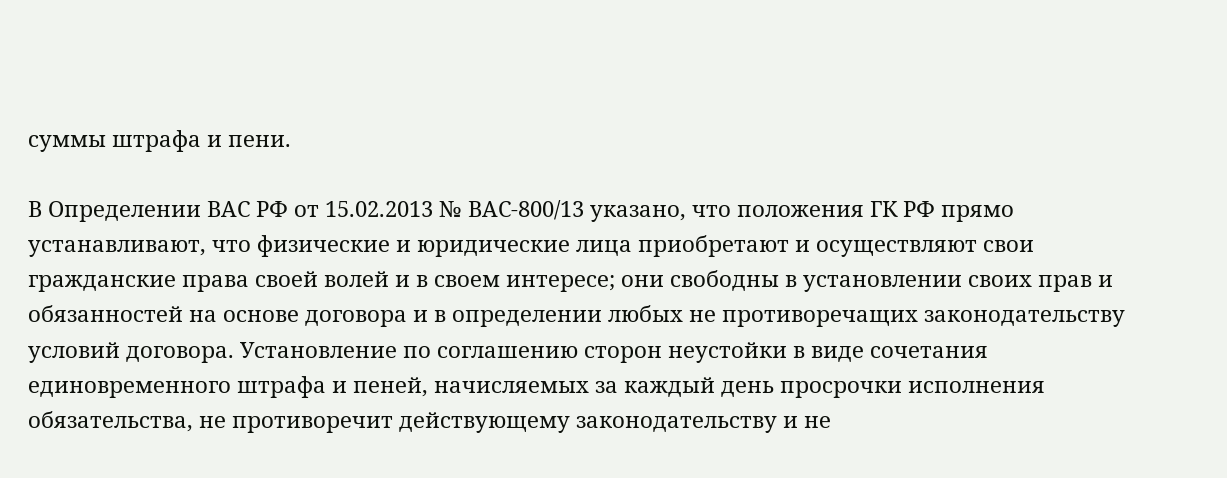суммы штрафа и пени.

В Определении ВАС РФ от 15.02.2013 № ВАС-800/13 указано, что положения ГК РФ прямо устанавливают, что физические и юридические лица приобретают и осуществляют свои гражданские права своей волей и в своем интересе; они свободны в установлении своих прав и обязанностей на основе договора и в определении любых не противоречащих законодательству условий договора. Установление по соглашению сторон неустойки в виде сочетания единовременного штрафа и пеней, начисляемых за каждый день просрочки исполнения обязательства, не противоречит действующему законодательству и не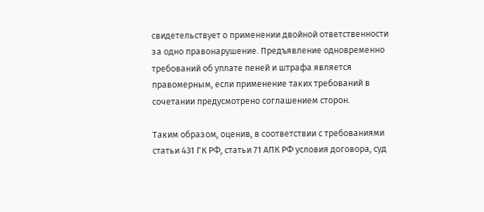свидетельствует о применении двойной ответственности за одно правонарушение. Предъявление одновременно требований об уплате пеней и штрафа является правомерным, если применение таких требований в сочетании предусмотрено соглашением сторон.

Таким образом, оценив, в соответствии с требованиями статьи 431 ГК РФ, статьи 71 АПК РФ условия договора, суд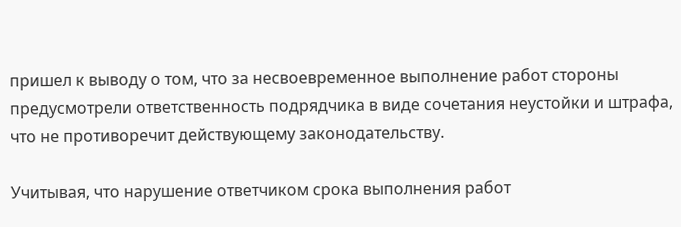пришел к выводу о том, что за несвоевременное выполнение работ стороны предусмотрели ответственность подрядчика в виде сочетания неустойки и штрафа, что не противоречит действующему законодательству.

Учитывая, что нарушение ответчиком срока выполнения работ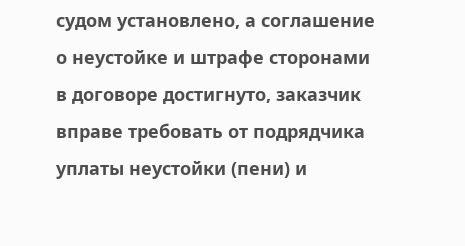судом установлено, а соглашение о неустойке и штрафе сторонами в договоре достигнуто, заказчик вправе требовать от подрядчика уплаты неустойки (пени) и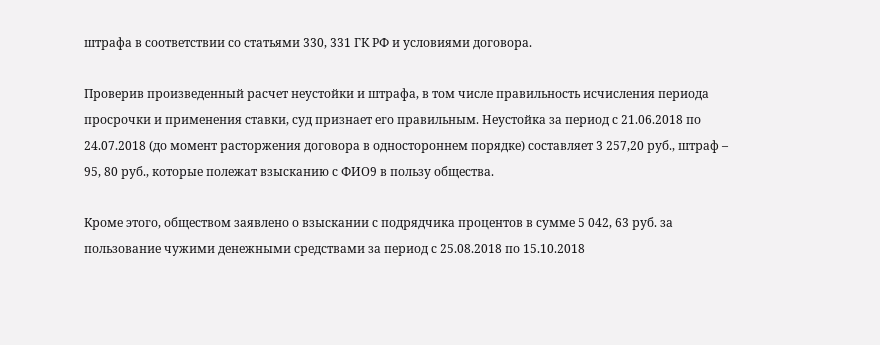штрафа в соответствии со статьями 330, 331 ГК РФ и условиями договора.

Проверив произведенный расчет неустойки и штрафа, в том числе правильность исчисления периода просрочки и применения ставки, суд признает его правильным. Неустойка за период с 21.06.2018 по 24.07.2018 (до момент расторжения договора в одностороннем порядке) составляет 3 257,20 руб., штраф – 95, 80 руб., которые полежат взысканию с ФИО9 в пользу общества.

Кроме этого, обществом заявлено о взыскании с подрядчика процентов в сумме 5 042, 63 руб. за пользование чужими денежными средствами за период с 25.08.2018 по 15.10.2018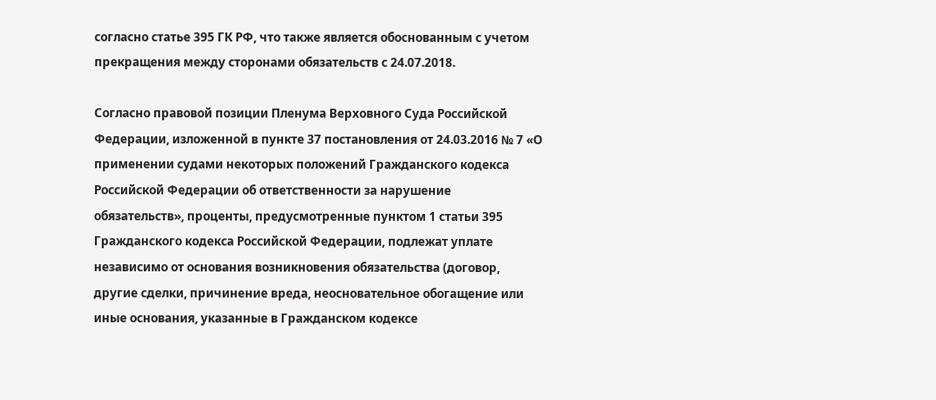согласно статье 395 ГК РФ, что также является обоснованным с учетом прекращения между сторонами обязательств с 24.07.2018.

Согласно правовой позиции Пленума Верховного Суда Российской Федерации, изложенной в пункте 37 постановления от 24.03.2016 № 7 «О применении судами некоторых положений Гражданского кодекса Российской Федерации об ответственности за нарушение обязательств», проценты, предусмотренные пунктом 1 статьи 395 Гражданского кодекса Российской Федерации, подлежат уплате независимо от основания возникновения обязательства (договор, другие сделки, причинение вреда, неосновательное обогащение или иные основания, указанные в Гражданском кодексе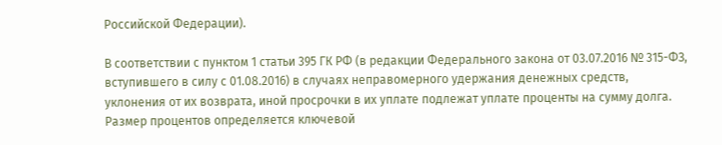Российской Федерации).

В соответствии с пунктом 1 статьи 395 ГК РФ (в редакции Федерального закона от 03.07.2016 № 315-ФЗ, вступившего в силу с 01.08.2016) в случаях неправомерного удержания денежных средств, уклонения от их возврата, иной просрочки в их уплате подлежат уплате проценты на сумму долга. Размер процентов определяется ключевой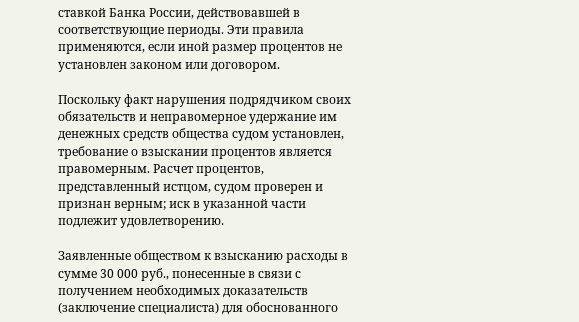ставкой Банка России, действовавшей в соответствующие периоды. Эти правила применяются, если иной размер процентов не установлен законом или договором.

Поскольку факт нарушения подрядчиком своих обязательств и неправомерное удержание им денежных средств общества судом установлен, требование о взыскании процентов является правомерным. Расчет процентов, представленный истцом, судом проверен и признан верным; иск в указанной части подлежит удовлетворению.

Заявленные обществом к взысканию расходы в сумме 30 000 руб., понесенные в связи с получением необходимых доказательств (заключение специалиста) для обоснованного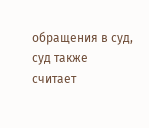обращения в суд, суд также считает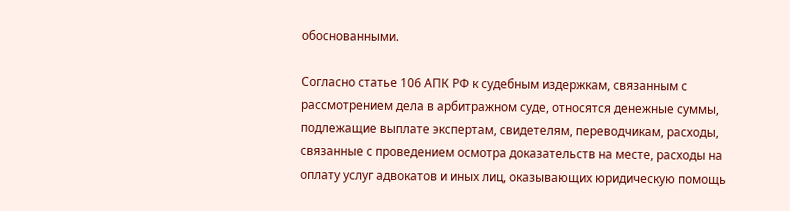обоснованными.

Согласно статье 106 АПК РФ к судебным издержкам, связанным с рассмотрением дела в арбитражном суде, относятся денежные суммы, подлежащие выплате экспертам, свидетелям, переводчикам, расходы, связанные с проведением осмотра доказательств на месте, расходы на оплату услуг адвокатов и иных лиц, оказывающих юридическую помощь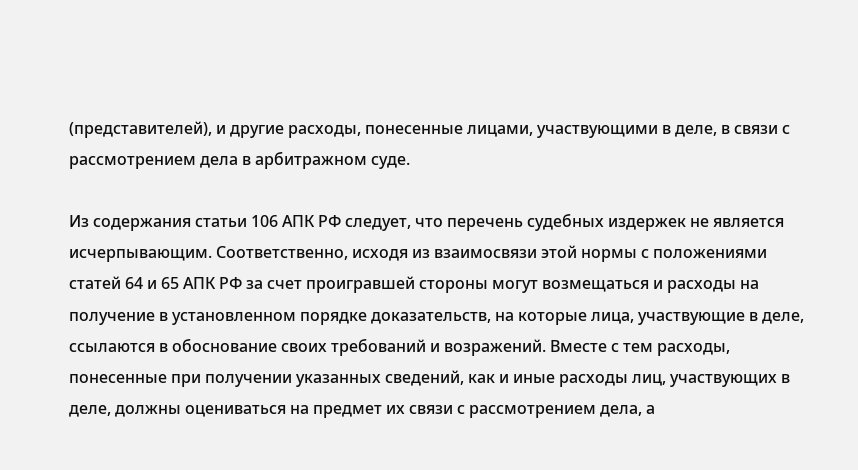(представителей), и другие расходы, понесенные лицами, участвующими в деле, в связи с рассмотрением дела в арбитражном суде.

Из содержания статьи 106 АПК РФ следует, что перечень судебных издержек не является исчерпывающим. Соответственно, исходя из взаимосвязи этой нормы с положениями статей 64 и 65 АПК РФ за счет проигравшей стороны могут возмещаться и расходы на получение в установленном порядке доказательств, на которые лица, участвующие в деле, ссылаются в обоснование своих требований и возражений. Вместе с тем расходы, понесенные при получении указанных сведений, как и иные расходы лиц, участвующих в деле, должны оцениваться на предмет их связи с рассмотрением дела, а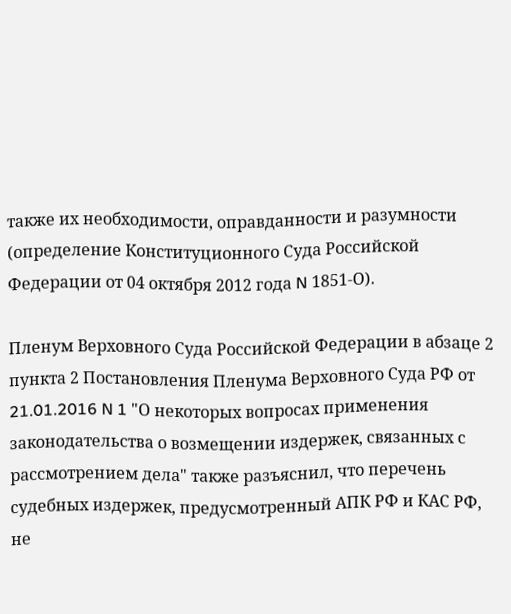также их необходимости, оправданности и разумности (определение Конституционного Суда Российской Федерации от 04 октября 2012 года N 1851-О).

Пленум Верховного Суда Российской Федерации в абзаце 2 пункта 2 Постановления Пленума Верховного Суда РФ от 21.01.2016 N 1 "О некоторых вопросах применения законодательства о возмещении издержек, связанных с рассмотрением дела" также разъяснил, что перечень судебных издержек, предусмотренный АПК РФ и КАС РФ, не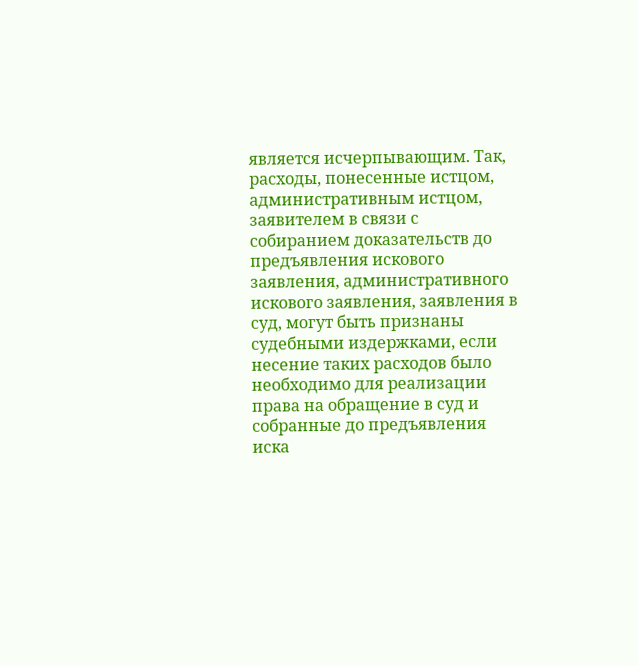является исчерпывающим. Так, расходы, понесенные истцом, административным истцом, заявителем в связи с собиранием доказательств до предъявления искового заявления, административного искового заявления, заявления в суд, могут быть признаны судебными издержками, если несение таких расходов было необходимо для реализации права на обращение в суд и собранные до предъявления иска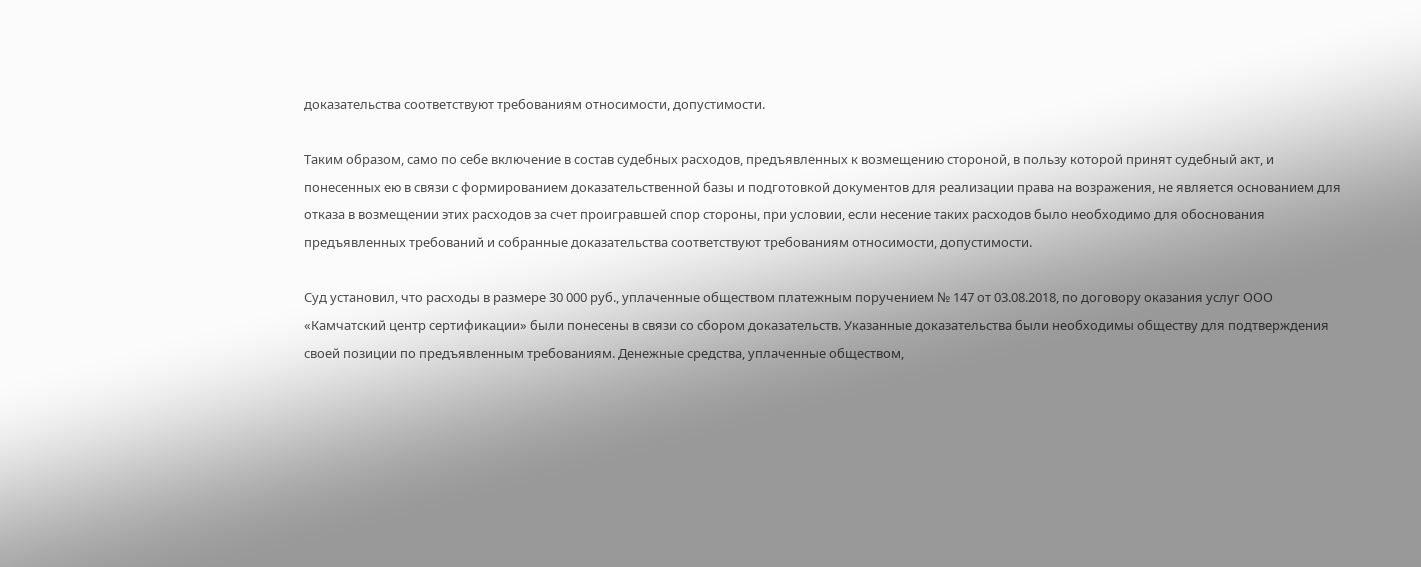доказательства соответствуют требованиям относимости, допустимости.

Таким образом, само по себе включение в состав судебных расходов, предъявленных к возмещению стороной, в пользу которой принят судебный акт, и понесенных ею в связи с формированием доказательственной базы и подготовкой документов для реализации права на возражения, не является основанием для отказа в возмещении этих расходов за счет проигравшей спор стороны, при условии, если несение таких расходов было необходимо для обоснования предъявленных требований и собранные доказательства соответствуют требованиям относимости, допустимости.

Суд установил, что расходы в размере 30 000 руб., уплаченные обществом платежным поручением № 147 от 03.08.2018, по договору оказания услуг ООО «Камчатский центр сертификации» были понесены в связи со сбором доказательств. Указанные доказательства были необходимы обществу для подтверждения своей позиции по предъявленным требованиям. Денежные средства, уплаченные обществом,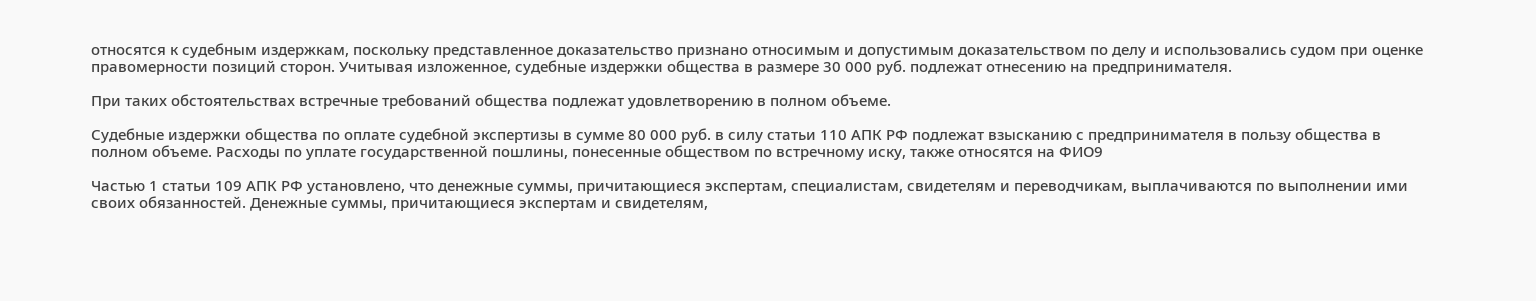относятся к судебным издержкам, поскольку представленное доказательство признано относимым и допустимым доказательством по делу и использовались судом при оценке правомерности позиций сторон. Учитывая изложенное, судебные издержки общества в размере 30 000 руб. подлежат отнесению на предпринимателя.

При таких обстоятельствах встречные требований общества подлежат удовлетворению в полном объеме.

Судебные издержки общества по оплате судебной экспертизы в сумме 80 000 руб. в силу статьи 110 АПК РФ подлежат взысканию с предпринимателя в пользу общества в полном объеме. Расходы по уплате государственной пошлины, понесенные обществом по встречному иску, также относятся на ФИО9

Частью 1 статьи 109 АПК РФ установлено, что денежные суммы, причитающиеся экспертам, специалистам, свидетелям и переводчикам, выплачиваются по выполнении ими своих обязанностей. Денежные суммы, причитающиеся экспертам и свидетелям,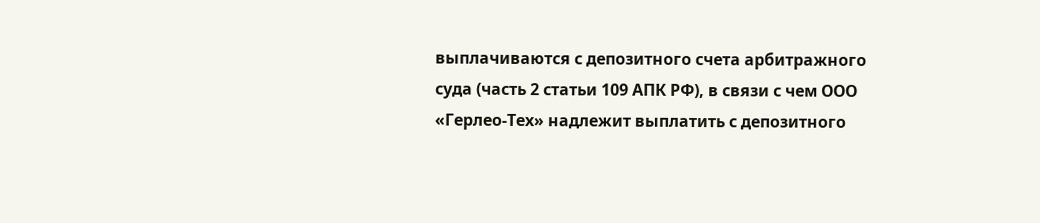выплачиваются с депозитного счета арбитражного суда (часть 2 статьи 109 АПК РФ), в связи с чем ООО «Герлео-Тех» надлежит выплатить с депозитного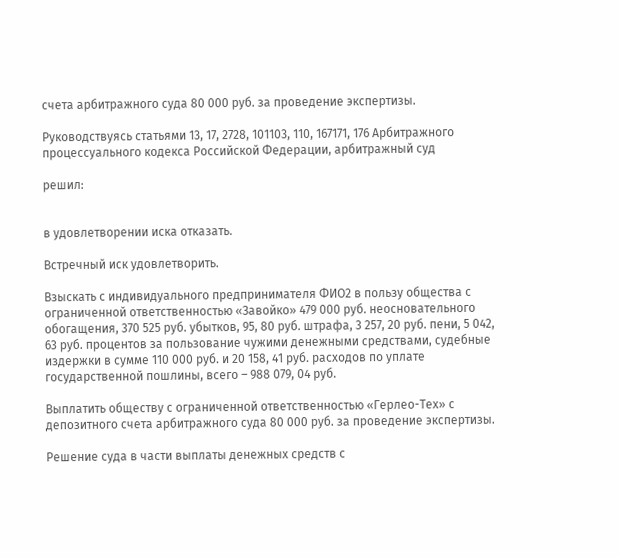счета арбитражного суда 80 000 руб. за проведение экспертизы.

Руководствуясь статьями 13, 17, 2728, 101103, 110, 167171, 176 Арбитражного процессуального кодекса Российской Федерации, арбитражный суд

решил:


в удовлетворении иска отказать.

Встречный иск удовлетворить.

Взыскать с индивидуального предпринимателя ФИО2 в пользу общества с ограниченной ответственностью «Завойко» 479 000 руб. неосновательного обогащения, 370 525 руб. убытков, 95, 80 руб. штрафа, 3 257, 20 руб. пени, 5 042, 63 руб. процентов за пользование чужими денежными средствами, судебные издержки в сумме 110 000 руб. и 20 158, 41 руб. расходов по уплате государственной пошлины, всего – 988 079, 04 руб.

Выплатить обществу с ограниченной ответственностью «Герлео-Тех» с депозитного счета арбитражного суда 80 000 руб. за проведение экспертизы.

Решение суда в части выплаты денежных средств с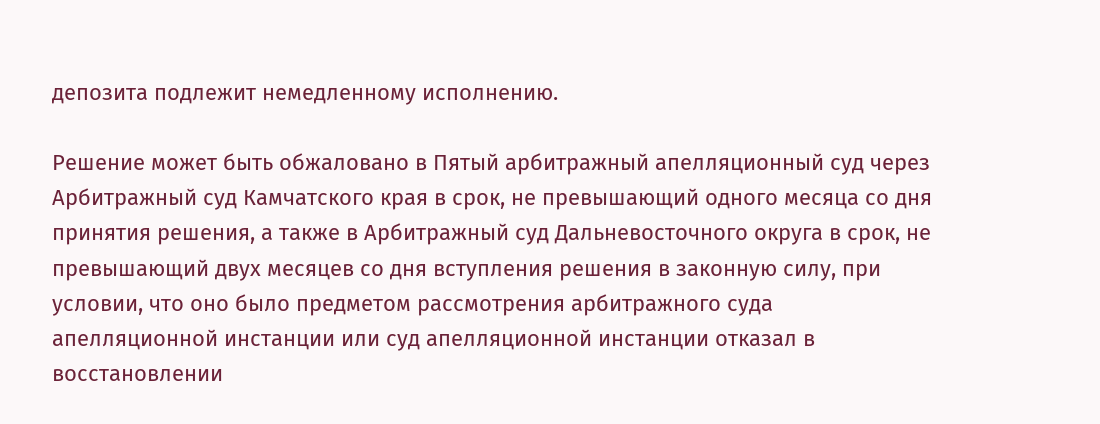депозита подлежит немедленному исполнению.

Решение может быть обжаловано в Пятый арбитражный апелляционный суд через Арбитражный суд Камчатского края в срок, не превышающий одного месяца со дня принятия решения, а также в Арбитражный суд Дальневосточного округа в срок, не превышающий двух месяцев со дня вступления решения в законную силу, при условии, что оно было предметом рассмотрения арбитражного суда апелляционной инстанции или суд апелляционной инстанции отказал в восстановлении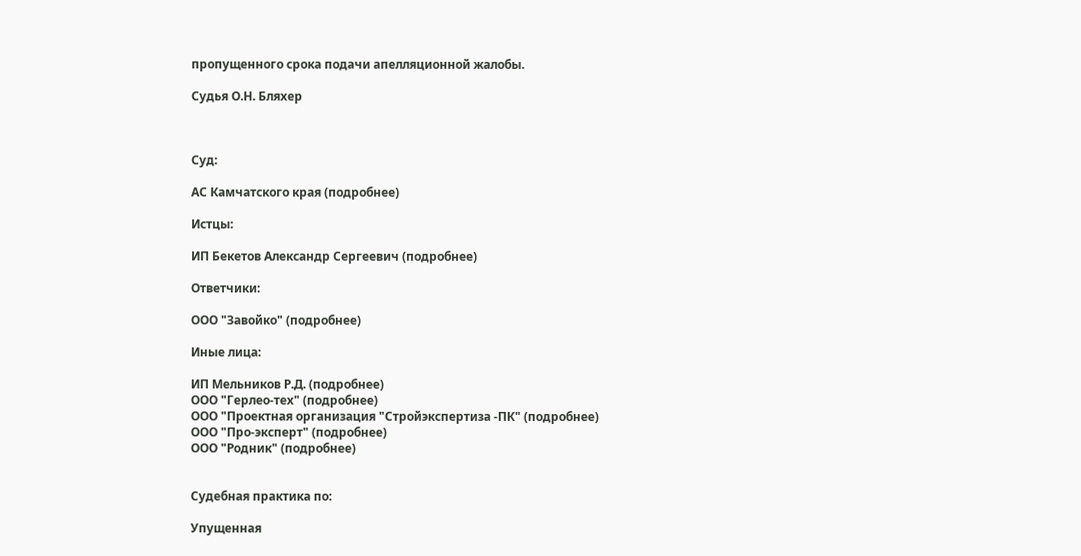пропущенного срока подачи апелляционной жалобы.

Судья О.Н. Бляхер



Суд:

АС Камчатского края (подробнее)

Истцы:

ИП Бекетов Александр Сергеевич (подробнее)

Ответчики:

ООО "Завойко" (подробнее)

Иные лица:

ИП Мельников Р.Д. (подробнее)
ООО "Герлео-тех" (подробнее)
ООО "Проектная организация "Стройэкспертиза -ПК" (подробнее)
ООО "Про-эксперт" (подробнее)
ООО "Родник" (подробнее)


Судебная практика по:

Упущенная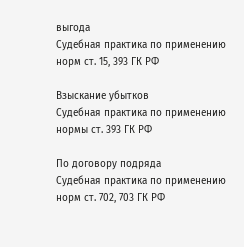выгода
Судебная практика по применению норм ст. 15, 393 ГК РФ

Взыскание убытков
Судебная практика по применению нормы ст. 393 ГК РФ

По договору подряда
Судебная практика по применению норм ст. 702, 703 ГК РФ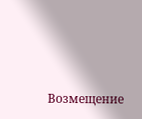Возмещение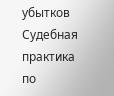убытков
Судебная практика по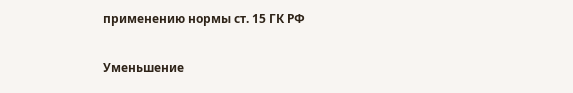применению нормы ст. 15 ГК РФ

Уменьшение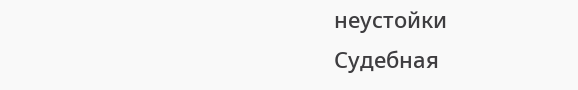неустойки
Судебная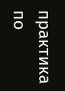практика по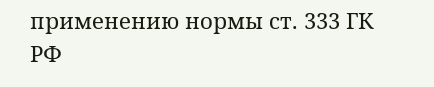применению нормы ст. 333 ГК РФ